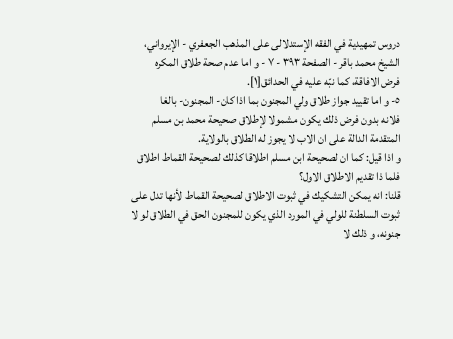دروس تمهيدية في الفقه الإستدلالى على المذهب الجعفري - الإيرواني، الشيخ محمد باقر - الصفحة ٣٩٣ - ٧ - و اما عدم صحة طلاق المكره
فرض الافاقة، كما نبّه عليه في الحدائق[١].
٥- و اما تقييد جواز طلاق ولي المجنون بما اذا كان- المجنون- بالغا
فلانه بدون فرض ذلك يكون مشمولا لإطلاق صحيحة محمد بن مسلم المتقدمة الدالة على ان الاب لا يجوز له الطلاق بالولاية.
و اذا قيل: كما ان لصحيحة ابن مسلم اطلاقا كذلك لصحيحة القماط اطلاق فلما ذا تقديم الاطلاق الاول؟
قلنا: انه يمكن التشكيك في ثبوت الاطلاق لصحيحة القماط لأنها تدل على ثبوت السلطنة للولي في المورد الذي يكون للمجنون الحق في الطلاق لو لا جنونه، و ذلك لا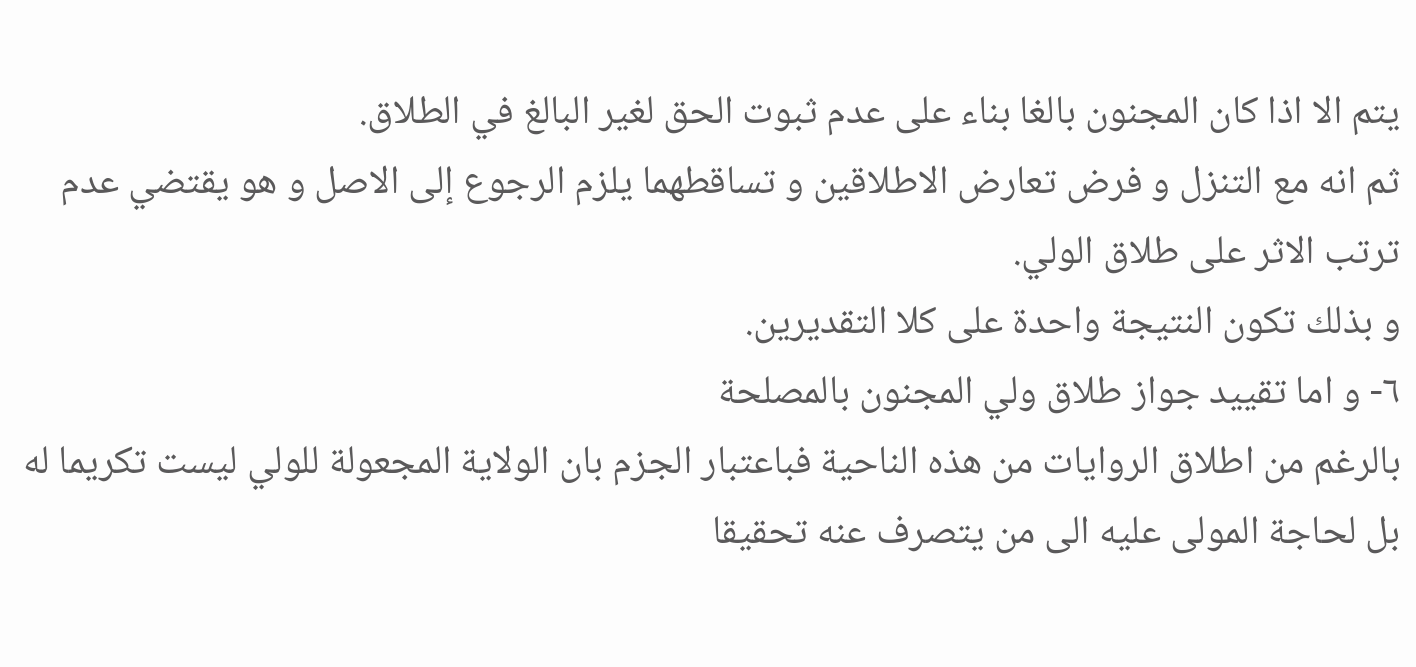يتم الا اذا كان المجنون بالغا بناء على عدم ثبوت الحق لغير البالغ في الطلاق.
ثم انه مع التنزل و فرض تعارض الاطلاقين و تساقطهما يلزم الرجوع إلى الاصل و هو يقتضي عدم ترتب الاثر على طلاق الولي.
و بذلك تكون النتيجة واحدة على كلا التقديرين.
٦- و اما تقييد جواز طلاق ولي المجنون بالمصلحة
بالرغم من اطلاق الروايات من هذه الناحية فباعتبار الجزم بان الولاية المجعولة للولي ليست تكريما له بل لحاجة المولى عليه الى من يتصرف عنه تحقيقا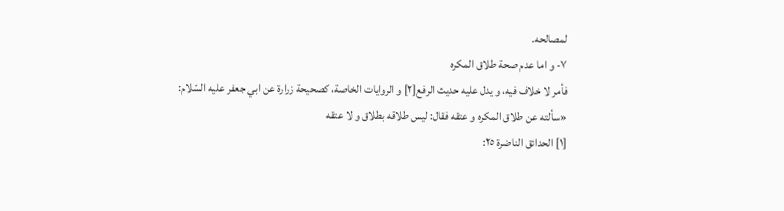لمصالحه.
٧- و اما عدم صحة طلاق المكره
فأمر لا خلاف فيه، و يدل عليه حديث الرفع[٢] و الروايات الخاصة، كصحيحة زرارة عن ابي جعفر عليه السّلام:
«سألته عن طلاق المكره و عتقه فقال: ليس طلاقه بطلاق و لا عتقه
[١] الحدائق الناضرة ٢٥: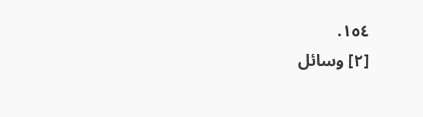١٥٤.
[٢] وسائل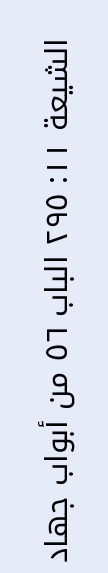الشيعة ١١: ٢٩٥ الباب ٥٦ من أبواب جهاد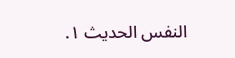النفس الحديث ١.